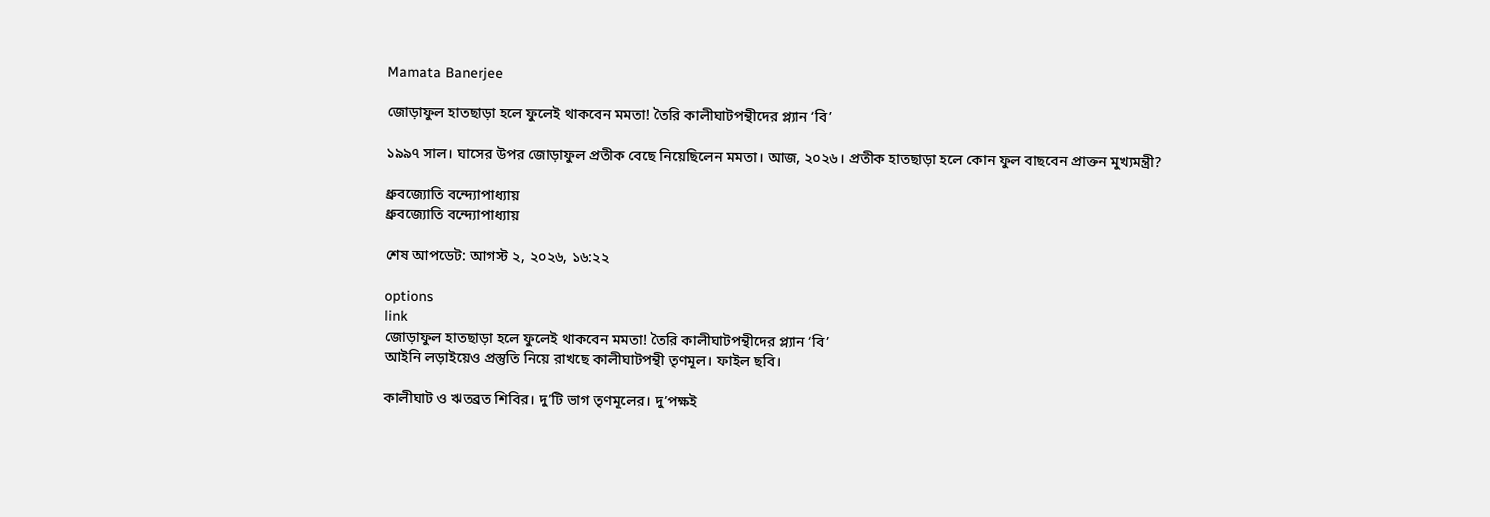Mamata Banerjee

জোড়াফুল হাতছাড়া হলে ফুলেই থাকবেন মমতা! তৈরি কালীঘাটপন্থীদের প্ল্যান ‘বি’

১৯৯৭ সাল। ঘাসের উপর জোড়াফুল প্রতীক বেছে নিয়েছিলেন মমতা। আজ, ২০২৬। প্রতীক হাতছাড়া হলে কোন ফুল বাছবেন প্রাক্তন মুখ্যমন্ত্রী?

ধ্রুবজ্যোতি বন্দ্যোপাধ্যায়
ধ্রুবজ্যোতি বন্দ্যোপাধ্যায়

শেষ আপডেট: আগস্ট ২, ২০২৬, ১৬:২২

options
link
জোড়াফুল হাতছাড়া হলে ফুলেই থাকবেন মমতা! তৈরি কালীঘাটপন্থীদের প্ল্যান ‘বি’
আইনি লড়াইয়েও প্রস্তুতি নিয়ে রাখছে কালীঘাটপন্থী তৃণমূল। ফাইল ছবি।

কালীঘাট ও ঋতব্রত শিবির। দু’টি ভাগ তৃণমূলের। দু’পক্ষই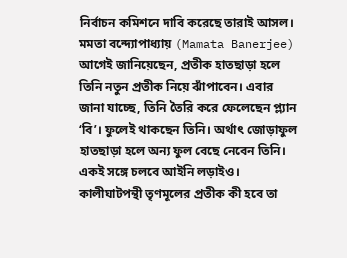নির্বাচন কমিশনে দাবি করেছে তারাই আসল। মমতা বন্দ্যোপাধ্যায় (Mamata Banerjee) আগেই জানিয়েছেন, প্রতীক হাতছাড়া হলে তিনি নতুন প্রতীক নিয়ে ঝাঁপাবেন। এবার জানা যাচ্ছে, তিনি তৈরি করে ফেলেছেন প্ল্যান ‘বি’। ফুলেই থাকছেন তিনি। অর্থাৎ জোড়াফুল হাতছাড়া হলে অন্য ফুল বেছে নেবেন তিনি। একই সঙ্গে চলবে আইনি লড়াইও। কালীঘাটপন্থী তৃণমূলের প্রতীক কী হবে তা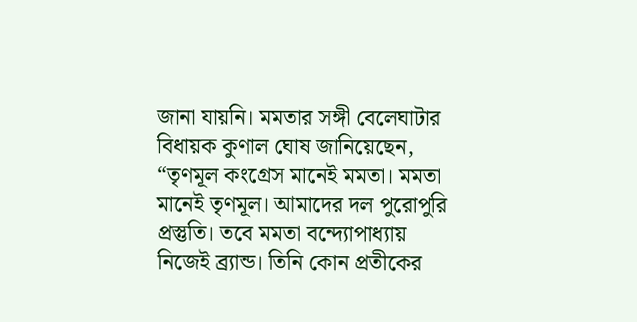জানা যায়নি। মমতার সঙ্গী বেলেঘাটার বিধায়ক কুণাল ঘোষ জানিয়েছেন, “তৃণমূল কংগ্রেস মানেই মমতা। মমতা মানেই তৃণমূল। আমাদের দল পুরোপুরি প্রস্তুতি। তবে মমতা বন্দ্যোপাধ্যায় নিজেই ব্র্যান্ড। তিনি কোন প্রতীকের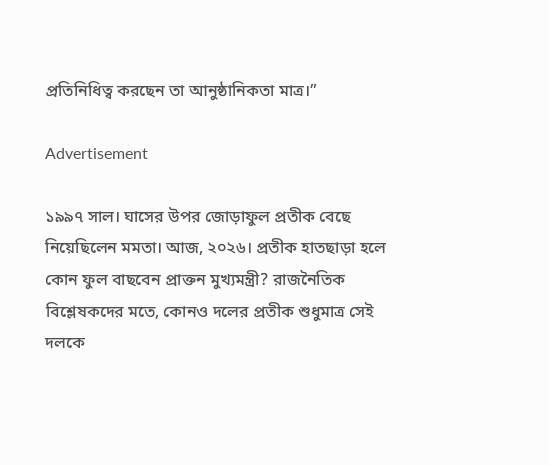প্রতিনিধিত্ব করছেন তা আনুষ্ঠানিকতা মাত্র।”

Advertisement

১৯৯৭ সাল। ঘাসের উপর জোড়াফুল প্রতীক বেছে নিয়েছিলেন মমতা। আজ, ২০২৬। প্রতীক হাতছাড়া হলে কোন ফুল বাছবেন প্রাক্তন মুখ্যমন্ত্রী? রাজনৈতিক বিশ্লেষকদের মতে, কোনও দলের প্রতীক শুধুমাত্র সেই দলকে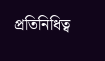প্রতিনিধিত্ব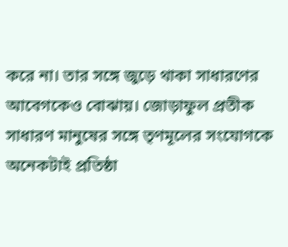করে না। তার সঙ্গে জুড়ে থাকা সাধারণের আবেগকেও বোঝায়। জোড়াফুল প্রতীক সাধারণ মানুষের সঙ্গে তৃণমূলের সংযোগকে অনেকটাই প্রতিষ্ঠা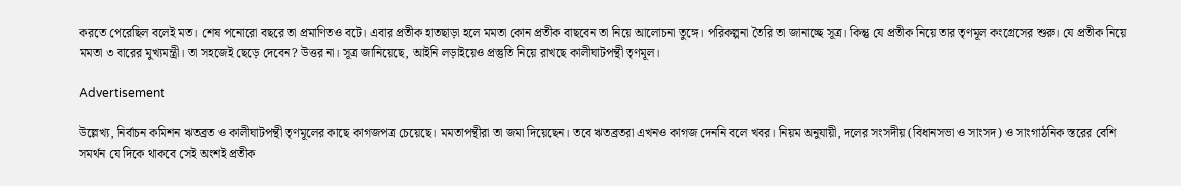করতে পেরেছিল বলেই মত। শেষ পনোরো বছরে তা প্রমাণিতও বটে। এবার প্রতীক হাতছাড়া হলে মমতা কোন প্রতীক বাছবেন তা নিয়ে আলোচনা তুঙ্গে। পরিকল্পনা তৈরি তা জানাচ্ছে সূত্র। কিন্তু যে প্রতীক নিয়ে তার তৃণমূল কংগ্রেসের শুরু। যে প্রতীক নিয়ে মমতা ৩ বারের মুখ্যমন্ত্রী। তা সহজেই ছেড়ে দেবেন? উত্তর না। সূত্র জানিয়েছে, আইনি লড়াইয়েও প্রস্তুতি নিয়ে রাখছে কালীঘাটপন্থী তৃণমূল।

Advertisement

উল্লেখ্য, নির্বাচন কমিশন ঋতব্রত ও কালীঘাটপন্থী তৃণমূলের কাছে কাগজপত্র চেয়েছে। মমতাপন্থীরা তা জমা দিয়েছেন। তবে ঋতব্রতরা এখনও কাগজ দেননি বলে খবর। নিয়ম অনুযায়ী, দলের সংসদীয় (বিধানসভা ও সাংসদ) ও সাংগাঠনিক স্তরের বেশি সমর্থন যে দিকে থাকবে সেই অংশই প্রতীক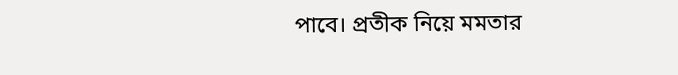পাবে। প্রতীক নিয়ে মমতার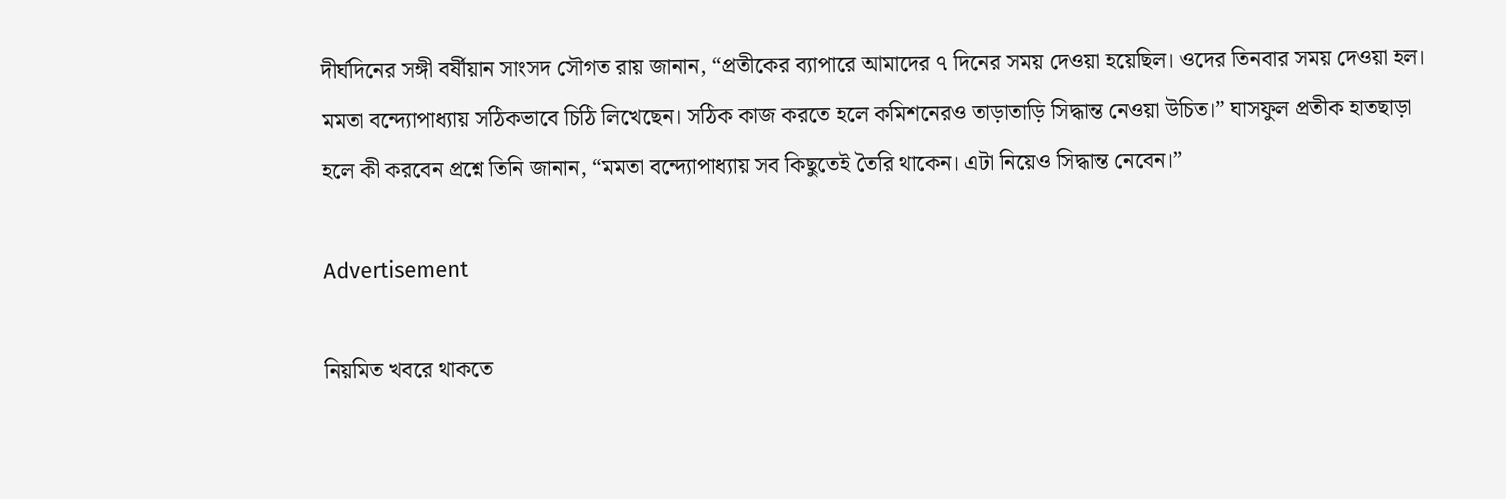দীর্ঘদিনের সঙ্গী বর্ষীয়ান সাংসদ সৌগত রায় জানান, “প্রতীকের ব্যাপারে আমাদের ৭ দিনের সময় দেওয়া হয়েছিল। ওদের তিনবার সময় দেওয়া হল। মমতা বন্দ্যোপাধ্যায় সঠিকভাবে চিঠি লিখেছেন। সঠিক কাজ করতে হলে কমিশনেরও তাড়াতাড়ি সিদ্ধান্ত নেওয়া উচিত।” ঘাসফুল প্রতীক হাতছাড়া হলে কী করবেন প্রশ্নে তিনি জানান, “মমতা বন্দ্যোপাধ্যায় সব কিছুতেই তৈরি থাকেন। এটা নিয়েও সিদ্ধান্ত নেবেন।”

Advertisement

নিয়মিত খবরে থাকতে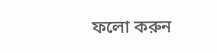ফলো করুন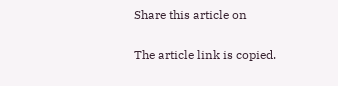Share this article on

The article link is copied.